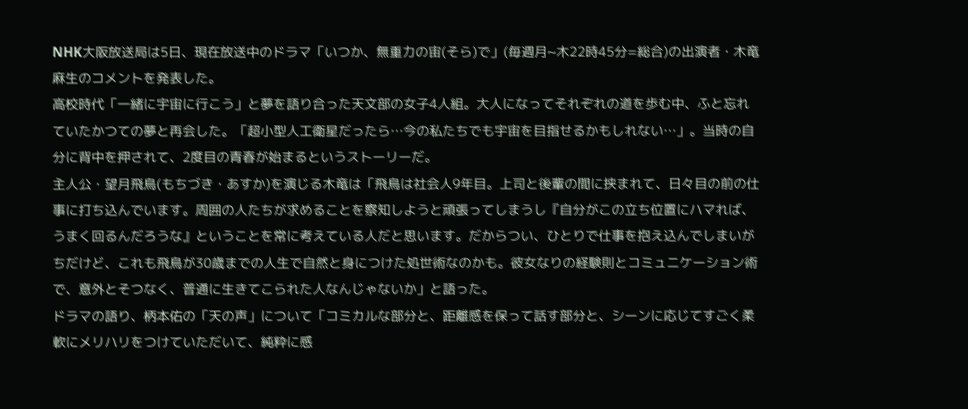NHK大阪放送局は5日、現在放送中のドラマ「いつか、無重力の宙(そら)で」(毎週月~木22時45分=総合)の出演者・木竜麻生のコメントを発表した。
高校時代「一緒に宇宙に行こう」と夢を語り合った天文部の女子4人組。大人になってそれぞれの道を歩む中、ふと忘れていたかつての夢と再会した。「超小型人工衛星だったら…今の私たちでも宇宙を目指せるかもしれない…」。当時の自分に背中を押されて、2度目の青春が始まるというストーリーだ。
主人公・望月飛鳥(もちづき・あすか)を演じる木竜は「飛鳥は社会人9年目。上司と後輩の間に挟まれて、日々目の前の仕事に打ち込んでいます。周囲の人たちが求めることを察知しようと頑張ってしまうし『自分がこの立ち位置にハマれば、うまく回るんだろうな』ということを常に考えている人だと思います。だからつい、ひとりで仕事を抱え込んでしまいがちだけど、これも飛鳥が30歳までの人生で自然と身につけた処世術なのかも。彼女なりの経験則とコミュニケーション術で、意外とそつなく、普通に生きてこられた人なんじゃないか」と語った。
ドラマの語り、柄本佑の「天の声」について「コミカルな部分と、距離感を保って話す部分と、シーンに応じてすごく柔軟にメリハリをつけていただいて、純粋に感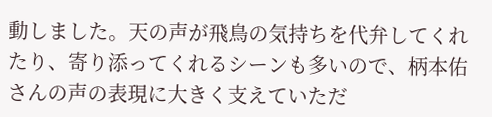動しました。天の声が飛鳥の気持ちを代弁してくれたり、寄り添ってくれるシーンも多いので、柄本佑さんの声の表現に大きく支えていただ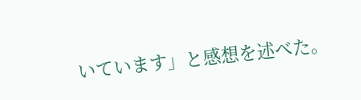いています」と感想を述べた。